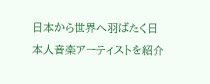日本から世界へ羽ばたく日本人音楽アーティストを紹介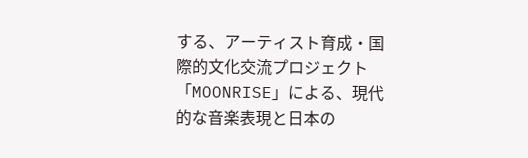する、アーティスト育成・国際的文化交流プロジェクト「MOONRISE」による、現代的な音楽表現と日本の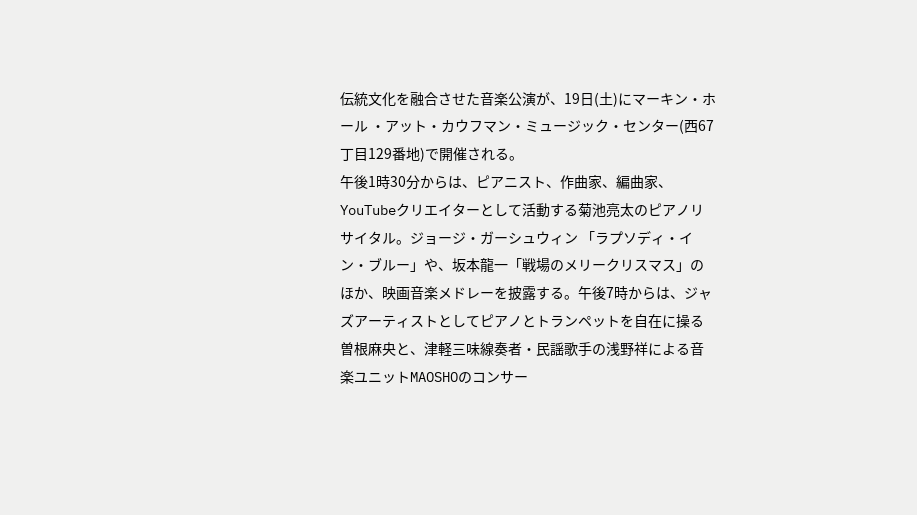伝統文化を融合させた音楽公演が、19日(土)にマーキン・ホール ・アット・カウフマン・ミュージック・センター(西67丁目129番地)で開催される。
午後1時30分からは、ピアニスト、作曲家、編曲家、YouTubeクリエイターとして活動する菊池亮太のピアノリサイタル。ジョージ・ガーシュウィン 「ラプソディ・イン・ブルー」や、坂本龍一「戦場のメリークリスマス」のほか、映画音楽メドレーを披露する。午後7時からは、ジャズアーティストとしてピアノとトランペットを自在に操る曽根麻央と、津軽三味線奏者・民謡歌手の浅野祥による音楽ユニットMAOSHOのコンサー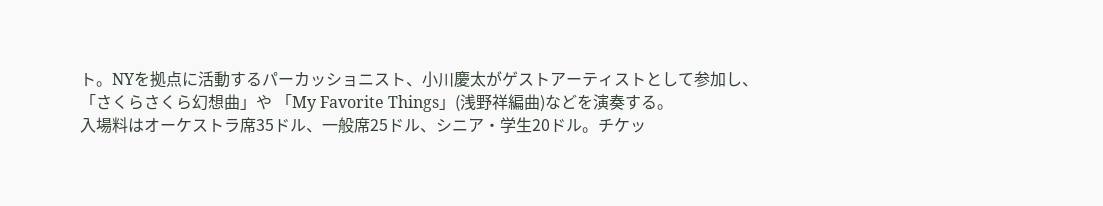ト。NYを拠点に活動するパーカッショニスト、小川慶太がゲストアーティストとして参加し、「さくらさくら幻想曲」や 「My Favorite Things」(浅野祥編曲)などを演奏する。
入場料はオーケストラ席35ドル、一般席25ドル、シニア・学生20ドル。チケッ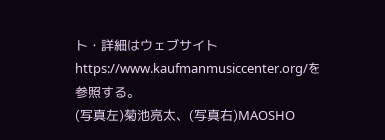ト・詳細はウェブサイトhttps://www.kaufmanmusiccenter.org/を参照する。
(写真左)菊池亮太、(写真右)MAOSHO